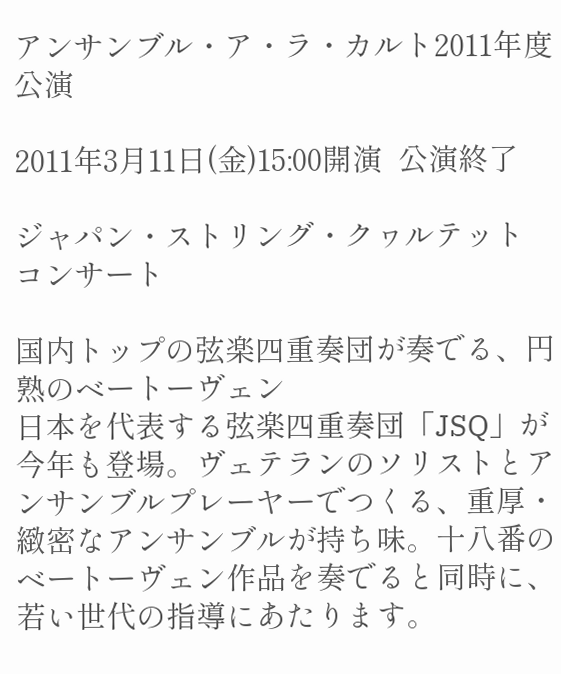アンサンブル・ア・ラ・カルト2011年度公演

2011年3月11日(金)15:00開演  公演終了

ジャパン・ストリング・クヮルテット コンサート

国内トップの弦楽四重奏団が奏でる、円熟のベートーヴェン
日本を代表する弦楽四重奏団「JSQ」が今年も登場。ヴェテランのソリストとアンサンブルプレーヤーでつくる、重厚・緻密なアンサンブルが持ち味。十八番のベートーヴェン作品を奏でると同時に、若い世代の指導にあたります。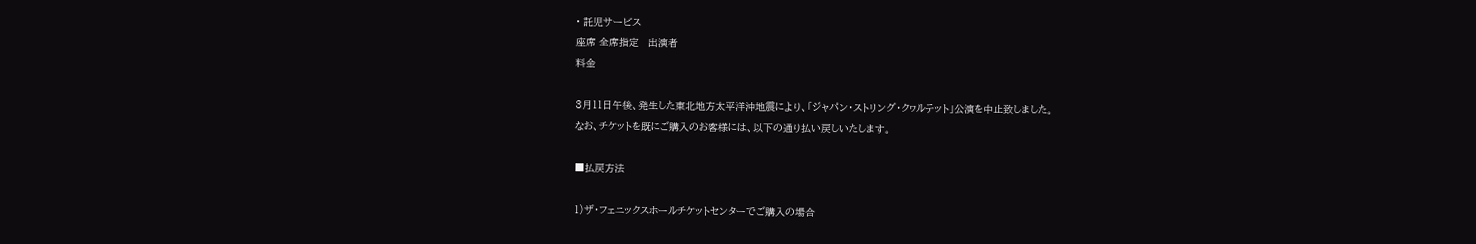• 託児サービス
座席 全席指定   出演者
料金

3月11日午後、発生した東北地方太平洋沖地震により、「ジャパン・ストリング・クヮルテット」公演を中止致しました。
なお、チケットを既にご購入のお客様には、以下の通り払い戻しいたします。

■払戻方法

1)ザ・フェニックスホールチケットセンターでご購入の場合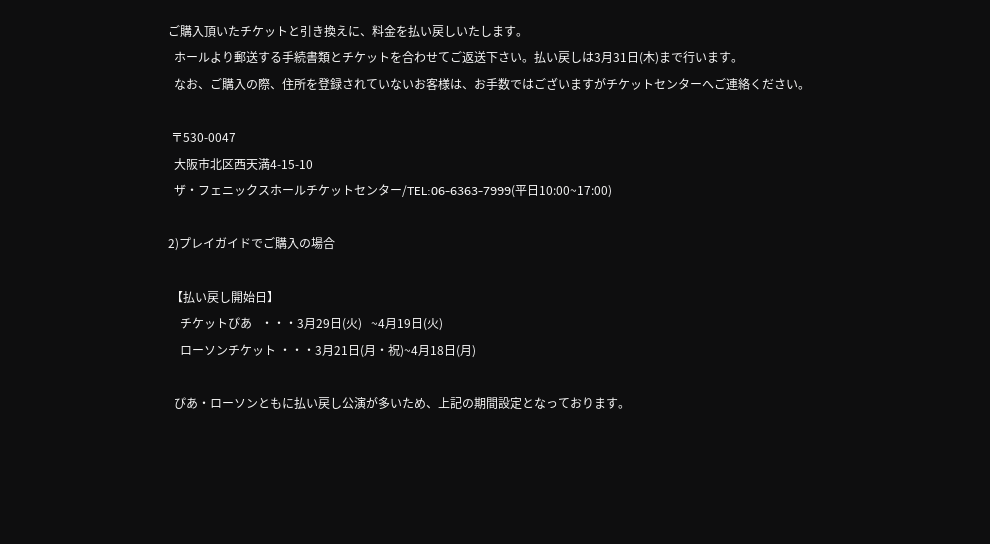ご購入頂いたチケットと引き換えに、料金を払い戻しいたします。
  ホールより郵送する手続書類とチケットを合わせてご返送下さい。払い戻しは3月31日(木)まで行います。
  なお、ご購入の際、住所を登録されていないお客様は、お手数ではございますがチケットセンターへご連絡ください。

 〒530-0047
  大阪市北区西天満4-15-10
  ザ・フェニックスホールチケットセンター/TEL:06-6363-7999(平日10:00~17:00)

2)プレイガイドでご購入の場合

 【払い戻し開始日】
    チケットぴあ   ・・・3月29日(火)   ~4月19日(火)
    ローソンチケット ・・・3月21日(月・祝)~4月18日(月)

  ぴあ・ローソンともに払い戻し公演が多いため、上記の期間設定となっております。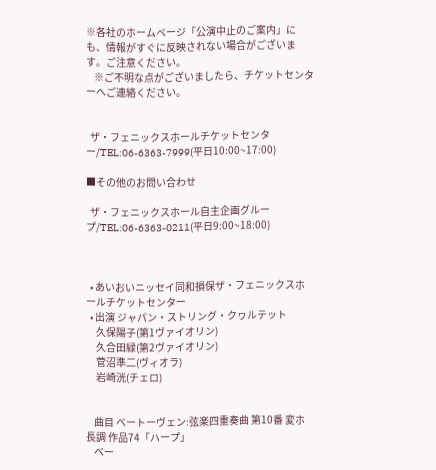※各社のホームページ「公演中止のご案内」にも、情報がすぐに反映されない場合がございます。ご注意ください。
    ※ご不明な点がございましたら、チケットセンターへご連絡ください。


  ザ・フェニックスホールチケットセンター/TEL:06-6363-7999(平日10:00~17:00)

■その他のお問い合わせ

  ザ・フェニックスホール自主企画グループ/TEL:06-6363-0211(平日9:00~18:00)



  • あいおいニッセイ同和損保ザ・フェニックスホールチケットセンター
  • 出演 ジャパン・ストリング・クヮルテット
     久保陽子(第1ヴァイオリン)
     久合田緑(第2ヴァイオリン)
     菅沼準二(ヴィオラ)
     岩崎洸(チェロ)


    曲目 ベートーヴェン:弦楽四重奏曲 第10番 変ホ長調 作品74「ハープ」
    ベー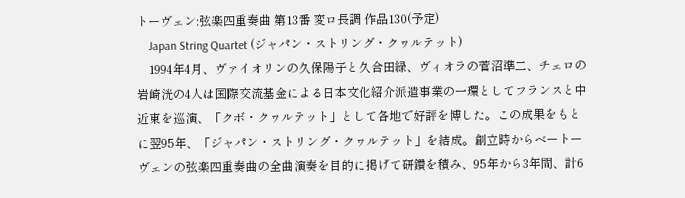トーヴェン:弦楽四重奏曲 第13番 変ロ長調 作品130(予定)
    Japan String Quartet (ジャパン・ストリング・クヮルテット)
    1994年4月、ヴァイオリンの久保陽子と久合田緑、ヴィオラの菅沼準二、チェロの岩崎洸の4人は国際交流基金による日本文化紹介派遣事業の一環としてフランスと中近東を巡演、「クボ・クヮルテット」として各地で好評を博した。この成果をもとに翌95年、「ジャパン・ストリング・クヮルテット」を結成。創立時からベートーヴェンの弦楽四重奏曲の全曲演奏を目的に掲げて研鑽を積み、95年から3年間、計6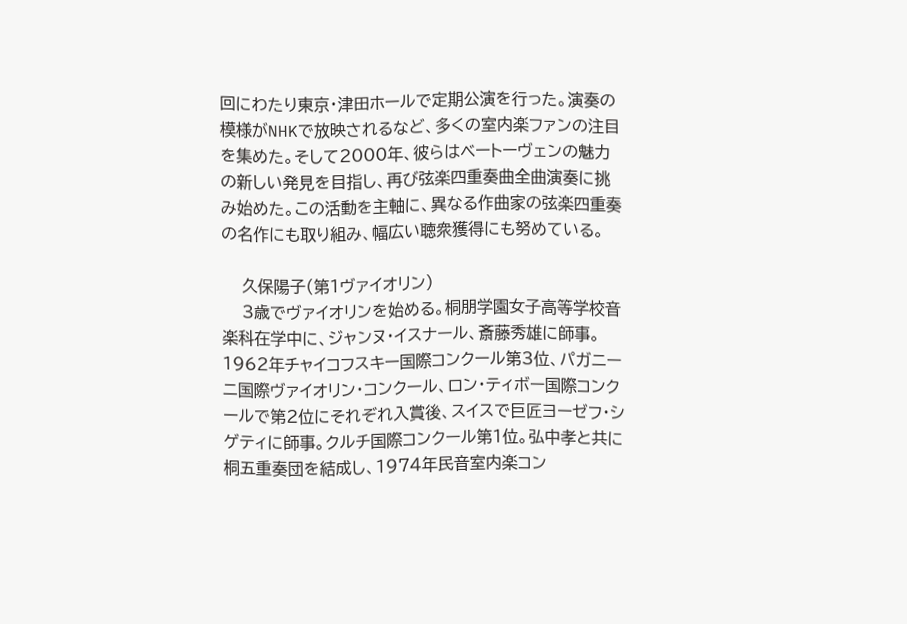回にわたり東京・津田ホールで定期公演を行った。演奏の模様がNHKで放映されるなど、多くの室内楽ファンの注目を集めた。そして2000年、彼らはベートーヴェンの魅力の新しい発見を目指し、再び弦楽四重奏曲全曲演奏に挑み始めた。この活動を主軸に、異なる作曲家の弦楽四重奏の名作にも取り組み、幅広い聴衆獲得にも努めている。

    久保陽子(第1ヴァイオリン)
    3歳でヴァイオリンを始める。桐朋学園女子高等学校音楽科在学中に、ジャンヌ・イスナール、斎藤秀雄に師事。1962年チャイコフスキー国際コンクール第3位、パガニーニ国際ヴァイオリン・コンクール、ロン・ティボー国際コンクールで第2位にそれぞれ入賞後、スイスで巨匠ヨーゼフ・シゲティに師事。クルチ国際コンクール第1位。弘中孝と共に桐五重奏団を結成し、1974年民音室内楽コン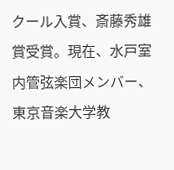クール入賞、斎藤秀雄賞受賞。現在、水戸室内管弦楽団メンバー、東京音楽大学教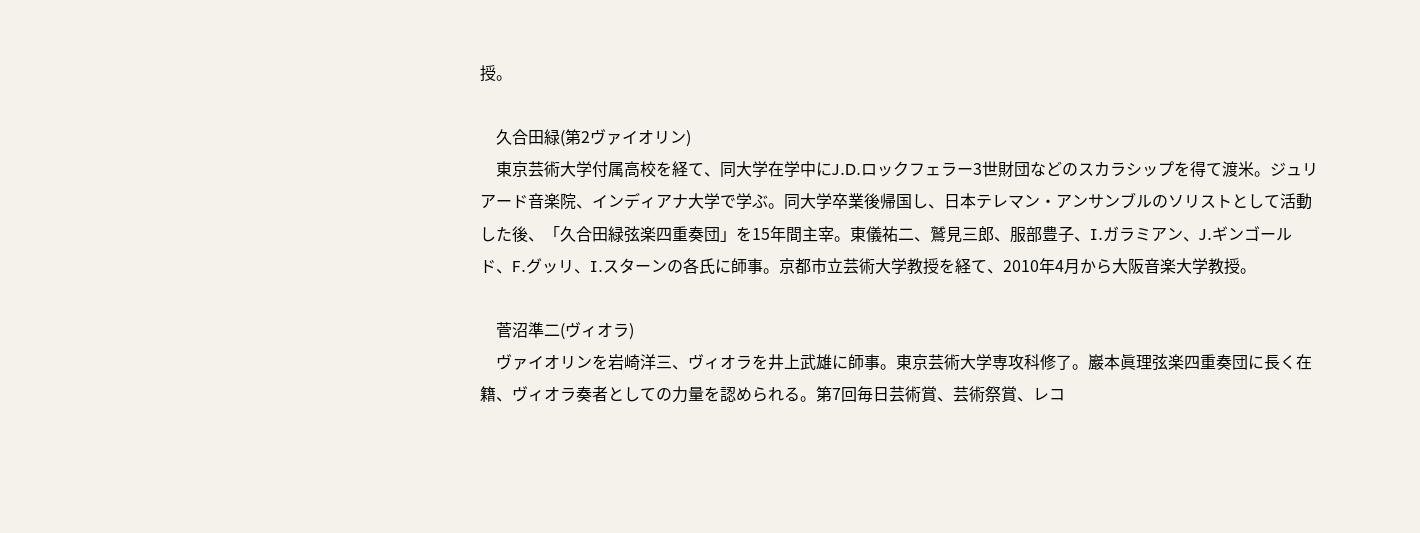授。

    久合田緑(第2ヴァイオリン)
    東京芸術大学付属高校を経て、同大学在学中にJ.D.ロックフェラー3世財団などのスカラシップを得て渡米。ジュリアード音楽院、インディアナ大学で学ぶ。同大学卒業後帰国し、日本テレマン・アンサンブルのソリストとして活動した後、「久合田緑弦楽四重奏団」を15年間主宰。東儀祐二、鷲見三郎、服部豊子、I.ガラミアン、J.ギンゴールド、F.グッリ、I.スターンの各氏に師事。京都市立芸術大学教授を経て、2010年4月から大阪音楽大学教授。

    菅沼準二(ヴィオラ)
    ヴァイオリンを岩崎洋三、ヴィオラを井上武雄に師事。東京芸術大学専攻科修了。巖本眞理弦楽四重奏団に長く在籍、ヴィオラ奏者としての力量を認められる。第7回毎日芸術賞、芸術祭賞、レコ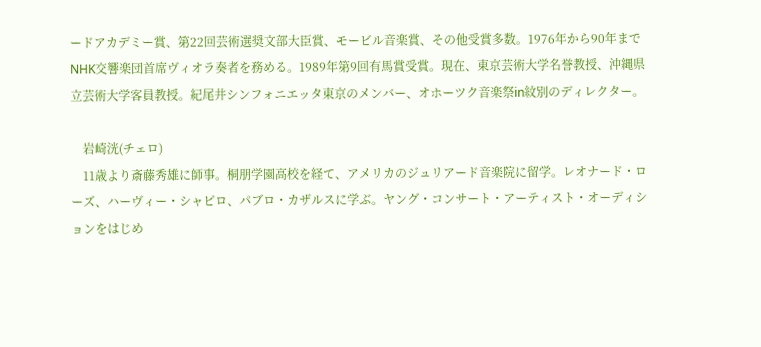ードアカデミー賞、第22回芸術選奨文部大臣賞、モービル音楽賞、その他受賞多数。1976年から90年までNHK交響楽団首席ヴィオラ奏者を務める。1989年第9回有馬賞受賞。現在、東京芸術大学名誉教授、沖縄県立芸術大学客員教授。紀尾井シンフォニエッタ東京のメンバー、オホーツク音楽祭in紋別のディレクター。

    岩崎洸(チェロ)
    11歳より斎藤秀雄に師事。桐朋学園高校を経て、アメリカのジュリアード音楽院に留学。レオナード・ローズ、ハーヴィー・シャピロ、パブロ・カザルスに学ぶ。ヤング・コンサート・アーティスト・オーディションをはじめ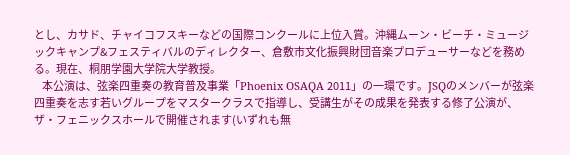とし、カサド、チャイコフスキーなどの国際コンクールに上位入賞。沖縄ムーン・ビーチ・ミュージックキャンプ&フェスティバルのディレクター、倉敷市文化振興財団音楽プロデューサーなどを務める。現在、桐朋学園大学院大学教授。
    本公演は、弦楽四重奏の教育普及事業「Phoenix OSAQA 2011」の一環です。JSQのメンバーが弦楽四重奏を志す若いグループをマスタークラスで指導し、受講生がその成果を発表する修了公演が、ザ・フェニックスホールで開催されます(いずれも無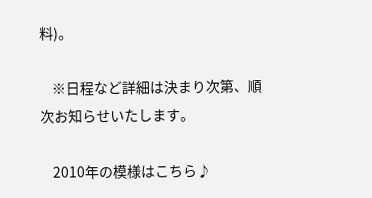料)。

    ※日程など詳細は決まり次第、順次お知らせいたします。

    2010年の模様はこちら♪